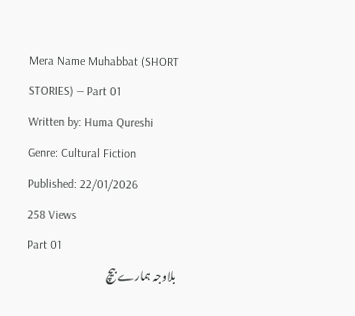Mera Name Muhabbat (SHORT STORIES) — Part 01
Written by: Huma Qureshi
Genre: Cultural Fiction
Published: 22/01/2026
258 Views
Part 01
بلاوجہ ہمارے بیچ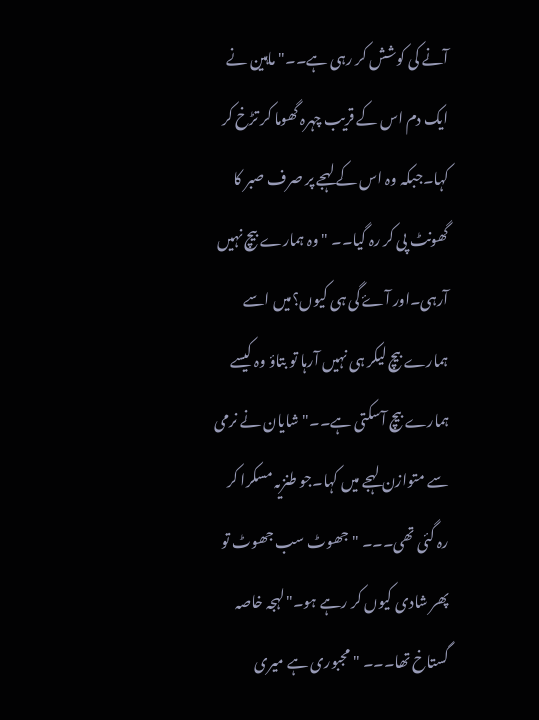آنے کی کوشش کر رہی ہے۔۔"ماہین نے ایک دم اس کے قریب چہرہ گھوما کر تڑخ کر کہا۔جبکہ وہ اس کے لہجے پر صرف صبر کا گھونٹ پی کر رہ گیا۔۔ "وہ ہمارے بیچ نہیں آرہی۔اور آۓ گی ہی کیوں؟میں اسے ہمارے بیچ لیکر ہی نہیں آرہا تو بتاؤ وہ کیسے ہمارے بیچ آسکتی ہے۔۔"شایان نے نرمی سے متوازن لہجے میں کہا۔جو طنزیہ مسکرا کر رہ گئی تھی۔۔۔ "جھوٹ سب جھوٹ تو پھر شادی کیوں کر رہے ہو۔"لہجہ خاصہ گستاخ تھا۔۔۔ "مجبوری ہے میری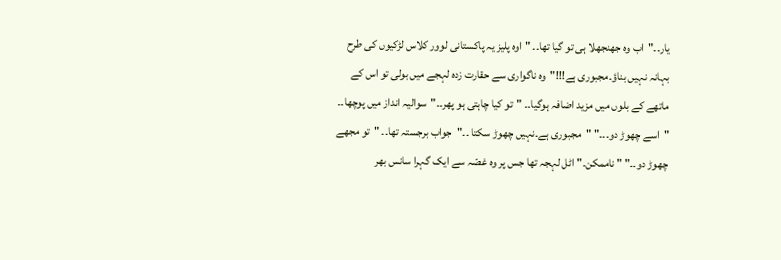یار۔۔"اب وہ جھنجھلا ہی تو گیا تھا۔۔ "اوہ پلیز یہ پاکستانی لوور کلاس لڑکیوں کی طرح بہانہ نہیں بناؤ۔مجبوری ہے!!!"وہ ناگواری سے حقارت زدہ لہجے میں بولی تو اس کے ماتھے کے بلوں میں مزید اضافہ ہوگیا۔۔ "تو کیا چاہتی ہو پھر۔۔"سوالیہ انداز میں پوچھا۔۔ "اسے چھوڑ دو۔۔۔" "مجبوری ہے۔نہیں چھوڑ سکتا ۔۔"جواب برجستہ تھا۔۔ "تو مجھے چھوڑ دو۔۔" " ناممکن۔"اٹل لہجہ تھا جس پر وہ غصّہ سے ایک گہرا سانس بھر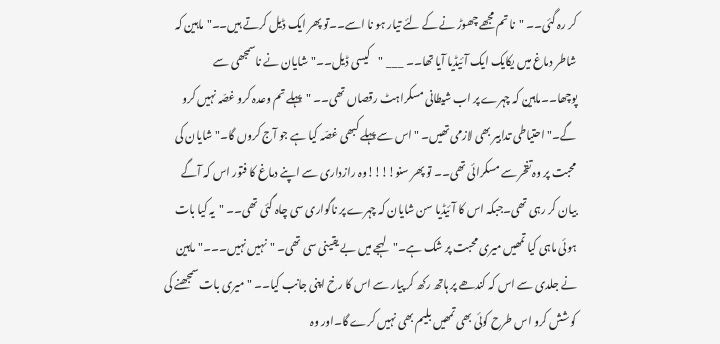کر رہ گئی۔۔ "نا تم مجھے چھوڑ نے کے لئے تیار ہو نا اسے۔۔تو پھر ایک ڈیل کرتے ہیں۔۔"ماہین کہ شاطر دماغ میں یکایک ایک آئیڈیا آیا تھا۔۔ ___ "کیسی ڈیل۔۔"شایان نے ناسمجھی سے پوچھا۔۔ماہین کہ چہرے پر اب شیطانی مسکراہٹ رقصاں تھی۔۔ "پہلے تم وعدہ کرو غصّہ نہیں کرو گے۔" احتیاطی تدابیر بھی لازمی تھیں۔ "اس سے پہلے کبھی غصّہ کیا ہے جو آج کروں گا۔"شایان کی محبت پر وہ تفخر سے مسکرائی تھی۔۔ تو پھر سنو!!!!وہ رازداری سے اپنے دماغ کا فتور اس کہ آگے بیان کر رہی تھی۔جبکہ اس کا آئیڈیا سن شایان کہ چہرے پر ناگواری سی چاہ گئی تھی۔۔ "یہ کیا بات ہوئی ماہی کیا تمھیں میری محبت پر شک ہے۔"لہجے میں بے یقینی سی تھی۔ "نہیں نہیں۔۔۔"ماہین نے جلدی سے اس کہ کندھے پر ہاتھ رکھ کر پیار سے اس کا رخ اپنی جانب کیا۔۔ "میری بات سمجھنے کی کوشش کرو اس طرح کوئی بھی تمھیں بلیم بھی نہیں کرے گا۔اور وہ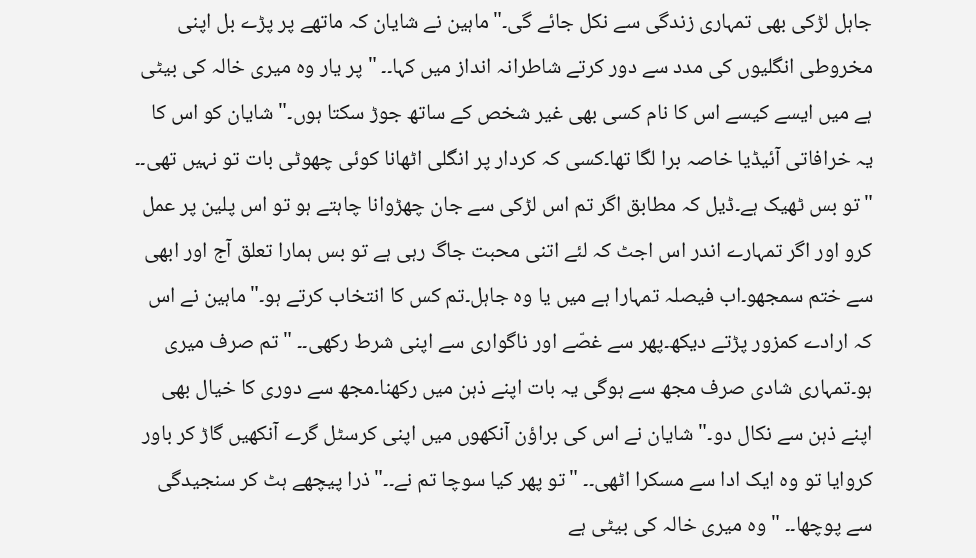جاہل لڑکی بھی تمہاری زندگی سے نکل جائے گی۔"ماہین نے شایان کہ ماتھے پر پڑے بل اپنی مخروطی انگلیوں کی مدد سے دور کرتے شاطرانہ انداز میں کہا۔۔ "پر یار وہ میری خالہ کی بیٹی ہے میں ایسے کیسے اس کا نام کسی بھی غیر شخص کے ساتھ جوڑ سکتا ہوں۔"شایان کو اس کا یہ خرافاتی آئیڈیا خاصہ برا لگا تھا۔کسی کہ کردار پر انگلی اٹھانا کوئی چھوٹی بات تو نہیں تھی۔۔ "تو بس ٹھیک ہے۔ڈیل کہ مطابق اگر تم اس لڑکی سے جان چھڑوانا چاہتے ہو تو اس پلین پر عمل کرو اور اگر تمہارے اندر اس اجٹ کہ لئے اتنی محبت جاگ رہی ہے تو بس ہمارا تعلق آج اور ابھی سے ختم سمجھو۔اب فیصلہ تمہارا ہے میں یا وہ جاہل۔تم کس کا انتخاب کرتے ہو۔"ماہین نے اس کہ ارادے کمزور پڑتے دیکھ۔پھر سے غصّے اور ناگواری سے اپنی شرط رکھی۔۔ "تم صرف میری ہو۔تمہاری شادی صرف مجھ سے ہوگی یہ بات اپنے ذہن میں رکھنا۔مجھ سے دوری کا خیال بھی اپنے ذہن سے نکال دو۔"شایان نے اس کی براؤن آنکھوں میں اپنی کرسٹل گرے آنکھیں گاڑ کر باور کروایا تو وہ ایک ادا سے مسکرا اٹھی۔۔ "تو پھر کیا سوچا تم نے۔۔"ذرا پیچھے ہٹ کر سنجیدگی سے پوچھا۔۔ "وہ میری خالہ کی بیٹی ہے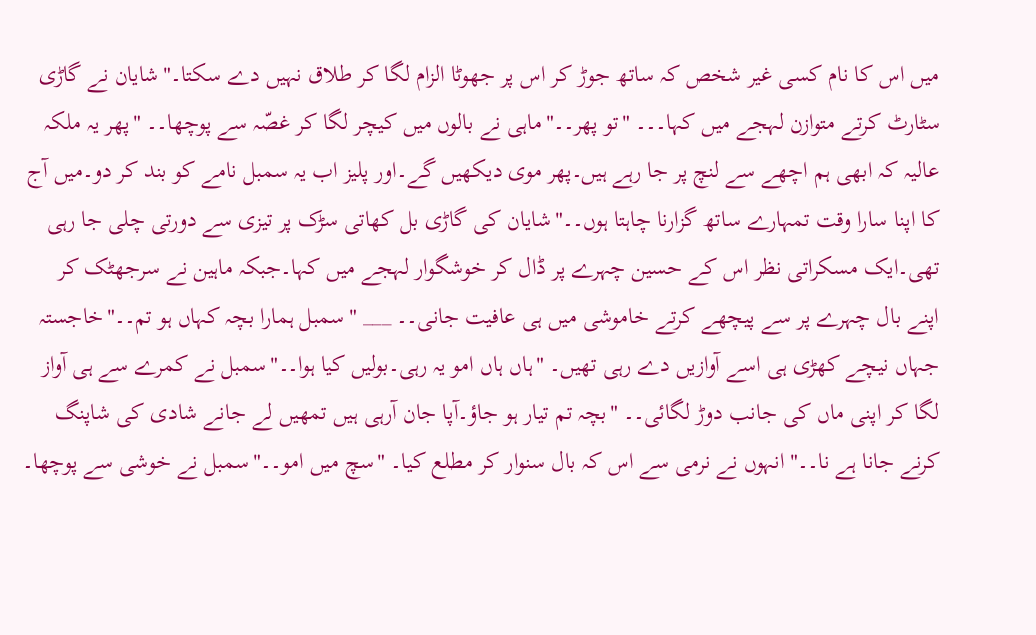میں اس کا نام کسی غیر شخص کہ ساتھ جوڑ کر اس پر جھوٹا الزام لگا کر طلاق نہیں دے سکتا۔"شایان نے گاڑی سٹارٹ کرتے متوازن لہجے میں کہا۔۔۔ "تو پھر۔۔"ماہی نے بالوں میں کیچر لگا کر غصّہ سے پوچھا۔۔ "پھر یہ ملکہ عالیہ کہ ابھی ہم اچھے سے لنچ پر جا رہے ہیں۔پھر موی دیکھیں گے۔اور پلیز اب یہ سمبل نامے کو بند کر دو۔میں آج کا اپنا سارا وقت تمہارے ساتھ گزارنا چاہتا ہوں۔۔"شایان کی گاڑی بل کھاتی سڑک پر تیزی سے دورتی چلی جا رہی تھی۔ایک مسکراتی نظر اس کے حسین چہرے پر ڈال کر خوشگوار لہجے میں کہا۔جبکہ ماہین نے سرجھٹک کر اپنے بال چہرے پر سے پیچھے کرتے خاموشی میں ہی عافيت جانی۔۔ ___ "سمبل ہمارا بچہ کہاں ہو تم۔۔"خاجستہ جہاں نیچے کھڑی ہی اسے آوازیں دے رہی تھیں۔ "ہاں ہاں امو یہ رہی۔بولیں کیا ہوا۔۔"سمبل نے کمرے سے ہی آواز لگا کر اپنی ماں کی جانب دوڑ لگائی۔۔ "بچہ تم تیار ہو جاؤ۔آپا جان آرہی ہیں تمھیں لے جانے شادی کی شاپنگ کرنے جانا ہے نا۔۔" انہوں نے نرمی سے اس کہ بال سنوار کر مطلع کیا۔ "سچ میں امو۔۔"سمبل نے خوشی سے پوچھا۔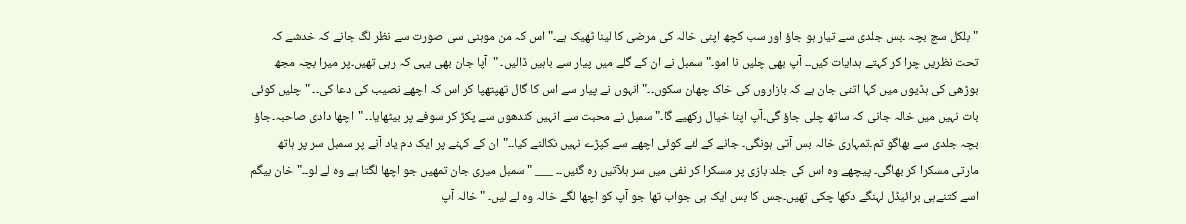"بلکل سچ بچہ ۔بس جلدی سے تیار ہو جاؤ اور سب کچھ اپنی خالہ کی مرضی کا لینا ٹھیک ہے۔"اس کہ من موہنی سی صورت سے نظر لگ جانے کہ خدشے کہ تحت نظریں چرا کر کہتے ہدایات کیں۔۔ آپ بھی چلیں نا امو۔"سمبل نے ان کے گلے میں پیار سے باہیں ڈالیں۔ "آپا جان بھی یہی کہ رہی تھیں۔پر میرا بچہ مجھ بوڑھی کی ہڈیوں میں کہا اتنی جان ہے کہ بازاروں کی خاک چھان سکوں۔۔"انہوں نے پیار سے اس کا گال تهپتھپا کر اس کہ اچھے نصیب کی دعا کی۔۔ "چلیں کوئی بات نہیں میں خالہ جانی کہ ساتھ چلی جاؤ گی۔آپ اپنا خیال رکھیے گا۔"سمبل نے محبت سے انہیں کندھوں سے پکڑ کر سوفے پر بیٹھایا۔۔ "اچھا دادی صاحبہ۔جاؤ بچہ جلدی سے بھاگو تم۔تمہاری خالہ بس آتی ہونگی۔ جانے کے لئے کوئی اچھے سے کپڑے نہیں نکالنے کیا۔۔"ان کے کہنے پر ایک دم یاد آنے پر سمبل سر پر ہاتھ مارتی مسکرا کر بھاگی۔ پیچھے وہ اس کی جلد بازی پر مسکرا کر نفی میں سر ہلآتیں رہ گئیں۔۔ ___ "سمبل میری جان تمھیں جو اچھا لگتا ہے وہ لے لو۔۔"خان بیگم اسے کتنےہی برائیڈل لہنگے دکھا چکی تھیں۔جس کا بس ایک ہی جواب تھا جو آپ کو اچھا لگے خالہ وہ لے لیں۔ "خالہ آپ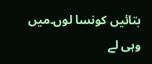بتائیں کونسا لوں۔میں وہی لے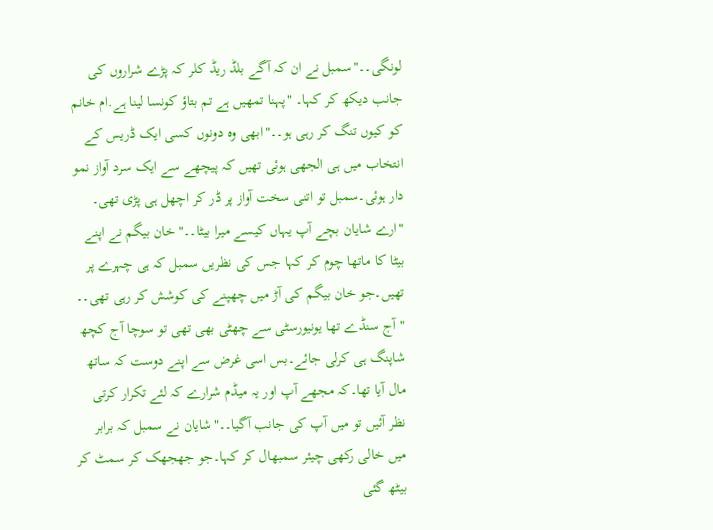لونگی۔۔"سمبل نے ان کہ آگے بلڈ ریڈ کلر کہ پڑے شراروں کی جانب دیکھ کر کہا۔ "پہنا تمھیں ہے تم بتاؤ کونسا لینا ہے.ام خانم کو کیوں تنگ کر رہی ہو۔۔"ابھی وہ دونوں کسی ایک ڈریس کے انتخاب میں ہی الجھی ہوئی تھیں کہ پیچھے سے ایک سرد آواز نمو دار ہوئی۔سمبل تو اتنی سخت آواز پر ڈر کر اچھل ہی پڑی تھی۔ "ارے شایان بچے آپ یہاں کیسے میرا بیٹا۔۔"خان بیگم نے اپنے بیٹا کا ماتھا چوم کر کہا جس کی نظریں سمبل کہ ہی چہرے پر تھیں۔جو خان بیگم کی آڑ میں چھپنے کی کوشش کر رہی تھی۔۔ "آج سنڈے تھا یونیورسٹی سے چھٹی بھی تھی تو سوچا آج کچھ شاپنگ ہی کرلی جائے۔بس اسی غرض سے اپنے دوست کہ ساتھ مال آیا تھا۔کہ مجھے آپ اور یہ میڈم شرارے کہ لئے تكرار کرتی نظر آئیں تو میں آپ کی جانب آگیا۔۔"شایان نے سمبل کہ برابر میں خالی رکھی چیئر سمبھال کر کہا۔جو جھجھک کر سمٹ کر بیٹھ گئی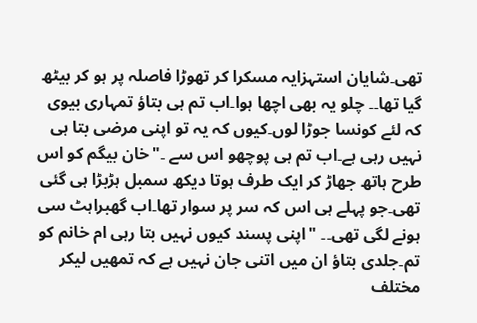تھی۔شایان استہزایہ مسکرا کر تھوڑا فاصلہ پر ہو کر بیٹھ گیا تھا۔۔ چلو یہ بھی اچھا ہوا۔اب تم ہی بتاؤ تمہاری بیوی کہ لئے کونسا جوڑا لوں۔کیوں کہ یہ تو اپنی مرضی بتا ہی نہیں رہی ہے۔اب تم ہی پوچھو اس سے ۔"خان بیگم کو اس طرح ہاتھ جھاڑ کر ایک طرف ہوتا دیکھ سمبل ہڑبڑا ہی گئی تھی۔جو پہلے ہی اس کہ سر پر سوار تھا۔اب گھبراہٹ سی ہونے لگی تھی۔۔ "اپنی پسند کیوں نہیں بتا رہی ام خانم کو تم۔جلدی بتاؤ ان میں اتنی جان نہیں ہے کہ تمھیں لیکر مختلف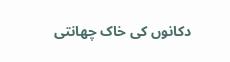دکانوں کی خاک چھانتی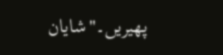پھیریں۔"شایان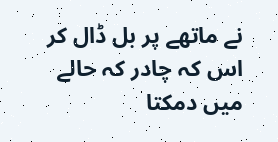نے ماتھے پر بل ڈال کر اس کہ چادر کہ حالے میں دمکتا